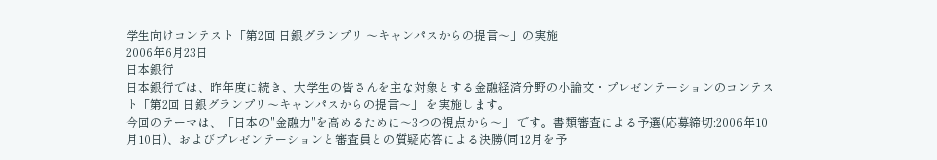学生向けコンテスト「第2回 日銀グランプリ 〜キャンパスからの提言〜」の実施
2006年6月23日
日本銀行
日本銀行では、昨年度に続き、大学生の皆さんを主な対象とする金融経済分野の小論文・プレゼンテーションのコンテスト「第2回 日銀グランプリ〜キャンパスからの提言〜」 を実施します。
今回のテーマは、「日本の"金融力"を高めるために〜3つの視点から〜」 です。書類審査による予選(応募締切:2006年10月10日)、およびプレゼンテーションと審査員との質疑応答による決勝(同12月を予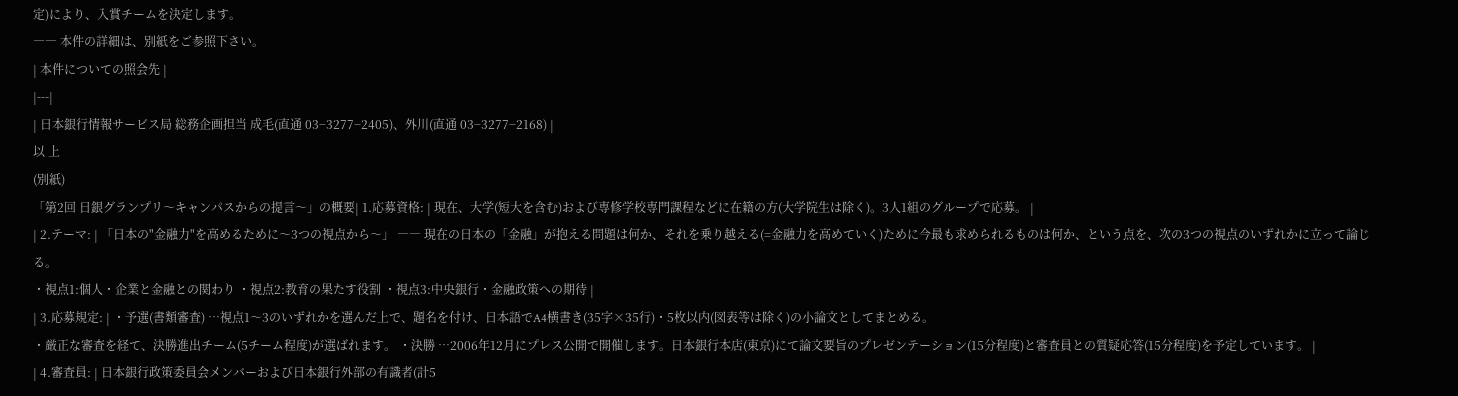定)により、入賞チームを決定します。
―― 本件の詳細は、別紙をご参照下さい。
| 本件についての照会先 |
|---|
| 日本銀行情報サービス局 総務企画担当 成毛(直通 03−3277−2405)、外川(直通 03−3277−2168) |
以 上
(別紙)
「第2回 日銀グランプリ〜キャンパスからの提言〜」の概要| 1.応募資格: | 現在、大学(短大を含む)および専修学校専門課程などに在籍の方(大学院生は除く)。3人1組のグループで応募。 |
| 2.テーマ: | 「日本の"金融力"を高めるために〜3つの視点から〜」 ―― 現在の日本の「金融」が抱える問題は何か、それを乗り越える(=金融力を高めていく)ために今最も求められるものは何か、という点を、次の3つの視点のいずれかに立って論じる。
・視点1:個人・企業と金融との関わり ・視点2:教育の果たす役割 ・視点3:中央銀行・金融政策への期待 |
| 3.応募規定: | ・予選(書類審査) …視点1〜3のいずれかを選んだ上で、題名を付け、日本語でA4横書き(35字×35行)・5枚以内(図表等は除く)の小論文としてまとめる。
・厳正な審査を経て、決勝進出チーム(5チーム程度)が選ばれます。 ・決勝 …2006年12月にプレス公開で開催します。日本銀行本店(東京)にて論文要旨のプレゼンテーション(15分程度)と審査員との質疑応答(15分程度)を予定しています。 |
| 4.審査員: | 日本銀行政策委員会メンバーおよび日本銀行外部の有識者(計5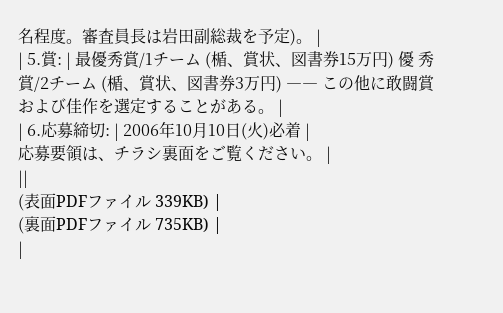名程度。審査員長は岩田副総裁を予定)。 |
| 5.賞: | 最優秀賞/1チーム (楯、賞状、図書券15万円) 優 秀 賞/2チーム (楯、賞状、図書券3万円) ―― この他に敢闘賞および佳作を選定することがある。 |
| 6.応募締切: | 2006年10月10日(火)必着 |
応募要領は、チラシ裏面をご覧ください。 |
||
(表面PDFファイル 339KB) |
(裏面PDFファイル 735KB) |
|